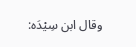وقال ابن سِيْدَه: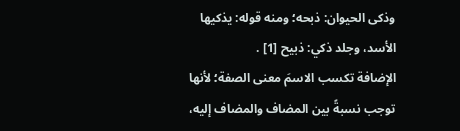وذكى الحيوان: ذبحه؛ ومنه قوله: يذكيها الأسد، وجلد ذكي: ذبيح [1] .
الإضافة تكسب الاسمَ معنى الصفة؛ لأنها توجب نسبةً بين المضاف والمضاف إليه،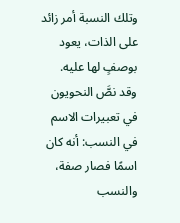وتلك النسبة أمر زائد على الذات، يعود بوصفٍ لها عليه.
وقد نصَّ النحويون في تعبيرات الاسم في النسب: أنه كان اسمًا فصار صفة، والنسب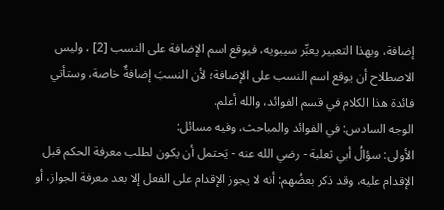إضافة، وبهذا التعبير يعبِّر سيبويه، فيوقع اسم الإضافة على النسب [2] ، وليس الاصطلاح أن يوقع اسم النسب على الإضافة؛ لأن النسبَ إضافةٌ خاصة، وستأتي فائدة هذا الكلام في قسم الفوائد، والله أعلم.
الوجه السادس: في الفوائد والمباحث، وفيه مسائل:
الأولى: سؤالُ أبي ثعلبة - رضي الله عنه - يَحتمل أن يكون لطلب معرفة الحكم قبل الإقدام عليه، وقد ذكر بعضُهم: أنه لا يجوز الإقدام على الفعل إلا بعد معرفة الجواز، أو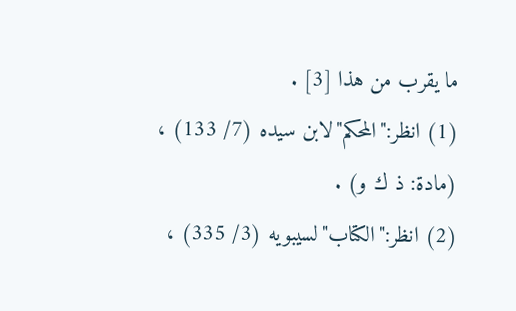ما يقرب من هذا [3] .
(1) انظر:"المحكم"لابن سيده (7/ 133) ، (مادة: ذ ك و) .
(2) انظر:"الكتاب"لسيبويه (3/ 335) ،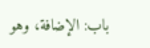باب: الإضافة، وهو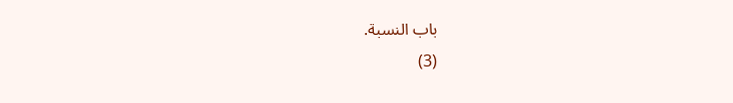باب النسبة.
(3)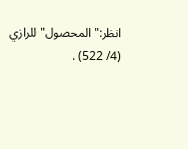انظر:"المحصول"للرازي (4/ 522) .